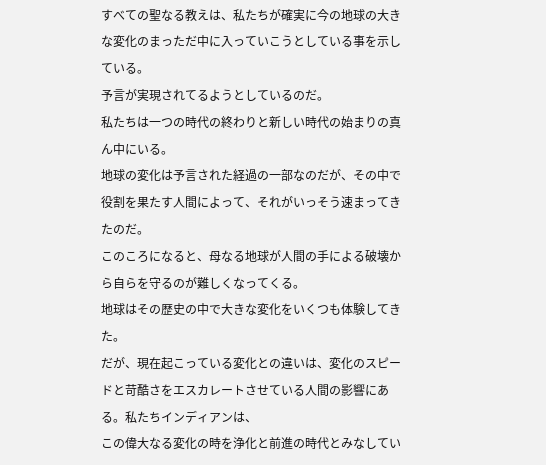すべての聖なる教えは、私たちが確実に今の地球の大きな変化のまっただ中に入っていこうとしている事を示している。
予言が実現されてるようとしているのだ。
私たちは一つの時代の終わりと新しい時代の始まりの真ん中にいる。
地球の変化は予言された経過の一部なのだが、その中で役割を果たす人間によって、それがいっそう速まってきたのだ。
このころになると、母なる地球が人間の手による破壊から自らを守るのが難しくなってくる。
地球はその歴史の中で大きな変化をいくつも体験してきた。
だが、現在起こっている変化との違いは、変化のスピードと苛酷さをエスカレートさせている人間の影響にある。私たちインディアンは、
この偉大なる変化の時を浄化と前進の時代とみなしてい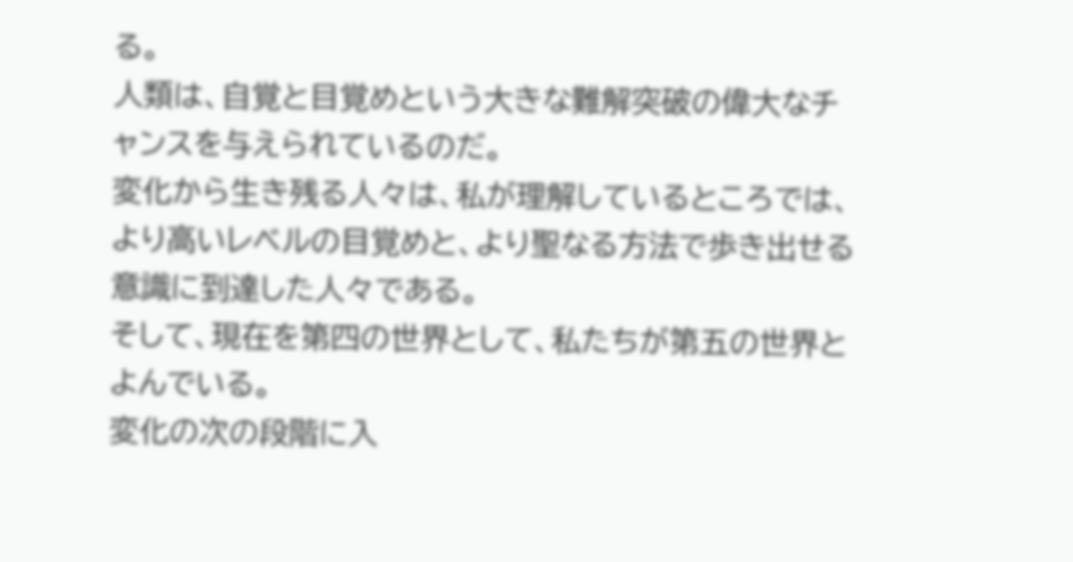る。
人類は、自覚と目覚めという大きな難解突破の偉大なチャンスを与えられているのだ。
変化から生き残る人々は、私が理解しているところでは、より高いレベルの目覚めと、より聖なる方法で歩き出せる意識に到達した人々である。
そして、現在を第四の世界として、私たちが第五の世界とよんでいる。
変化の次の段階に入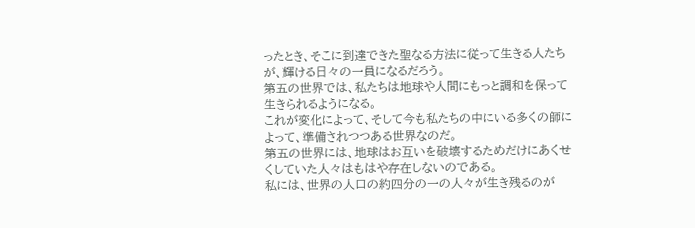ったとき、そこに到達できた聖なる方法に従って生きる人たちが、輝ける日々の一員になるだろう。
第五の世界では、私たちは地球や人間にもっと調和を保って生きられるようになる。
これが変化によって、そして今も私たちの中にいる多くの師によって、準備されつつある世界なのだ。
第五の世界には、地球はお互いを破壊するためだけにあくせくしていた人々はもはや存在しないのである。
私には、世界の人口の約四分の一の人々が生き残るのが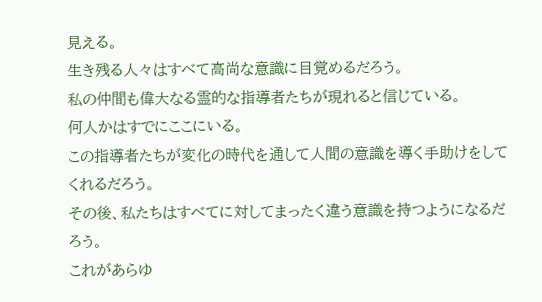見える。
生き残る人々はすべて高尚な意識に目覚めるだろう。
私の仲間も偉大なる霊的な指導者たちが現れると信じている。
何人かはすでにここにいる。
この指導者たちが変化の時代を通して人間の意識を導く手助けをしてくれるだろう。
その後、私たちはすべてに対してまったく違う意識を持つようになるだろう。
これがあらゆ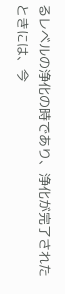るレベルの浄化の時であり、浄化が完了されたときには、今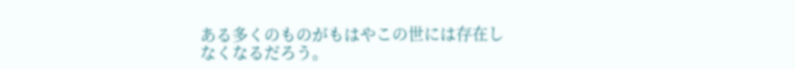ある多くのものがもはやこの世には存在しなくなるだろう。